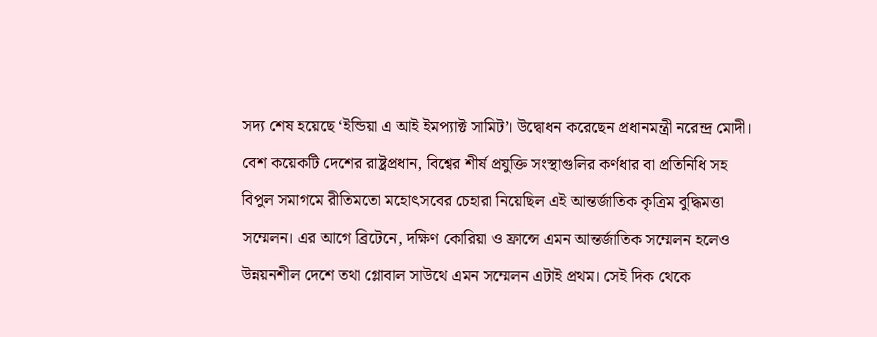সদ্য শেষ হয়েছে ‘ইন্ডিয়া এ আই ইমপ্যাক্ট সামিট’। উদ্বোধন করেছেন প্রধানমন্ত্রী নরেন্দ্র মোদী। বেশ কয়েকটি দেশের রাষ্ট্রপ্রধান, বিশ্বের শীর্ষ প্রযুক্তি সংস্থাগুলির কর্ণধার বা প্রতিনিধি সহ বিপুল সমাগমে রীতিমতো মহোৎসবের চেহারা নিয়েছিল এই আন্তর্জাতিক কৃত্রিম বুদ্ধিমত্তা সম্মেলন। এর আগে ব্রিটেনে, দক্ষিণ কোরিয়া ও ফ্রান্সে এমন আন্তর্জাতিক সম্মেলন হলেও উন্নয়নশীল দেশে তথা গ্লোবাল সাউথে এমন সম্মেলন এটাই প্রথম। সেই দিক থেকে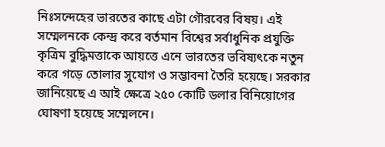নিঃসন্দেহের ভারতের কাছে এটা গৌরবের বিষয়। এই সম্মেলনকে কেন্দ্র করে বর্তমান বিশ্বের সর্বাধুনিক প্রযুক্তি কৃত্রিম বুদ্ধিমত্তাকে আয়ত্তে এনে ভারতের ভবিষ্যৎকে নতুন করে গড়ে তোলার সুযোগ ও সম্ভাবনা তৈরি হয়েছে। সরকার জানিয়েছে এ আই ক্ষেত্রে ২৫০ কোটি ডলার বিনিয়োগের ঘোষণা হয়েছে সম্মেলনে।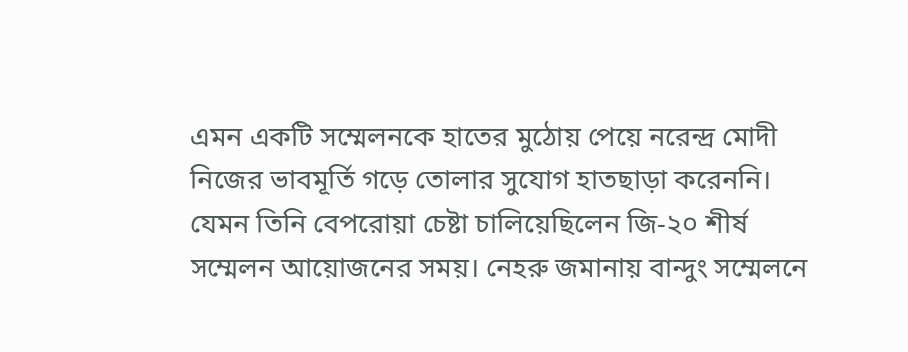এমন একটি সম্মেলনকে হাতের মুঠোয় পেয়ে নরেন্দ্র মোদী নিজের ভাবমূর্তি গড়ে তোলার সুযোগ হাতছাড়া করেননি। যেমন তিনি বেপরোয়া চেষ্টা চালিয়েছিলেন জি-২০ শীর্ষ সম্মেলন আয়োজনের সময়। নেহরু জমানায় বান্দুং সম্মেলনে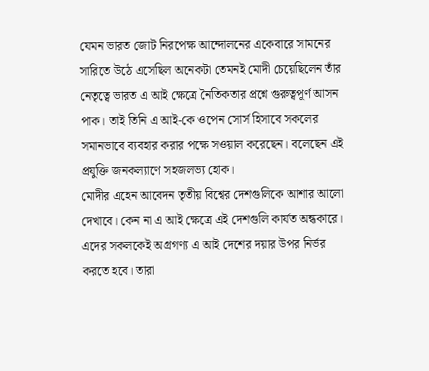যেমন ভারত জোট নিরপেক্ষ আন্দোলনের একেবারে সামনের সারিতে উঠে এসেছিল অনেকটা তেমনই মোদী চেয়েছিলেন তাঁর নেতৃত্বে ভারত এ আই ক্ষেত্রে নৈতিকতার প্রশ্নে গুরুত্বপূর্ণ আসন পাক। তাই তিনি এ আই-কে ওপেন সোর্স হিসাবে সকলের সমানভাবে ব্যবহার করার পক্ষে সওয়াল করেছেন। বলেছেন এই প্রযুক্তি জনকল্যাণে সহজলভ্য হোক।
মোদীর এহেন আবেদন তৃতীয় বিশ্বের দেশগুলিকে আশার আলো দেখাবে। কেন না এ আই ক্ষেত্রে এই দেশগুলি কার্যত অন্ধকারে। এদের সকলকেই অগ্রগণ্য এ আই দেশের দয়ার উপর নির্ভর করতে হবে। তারা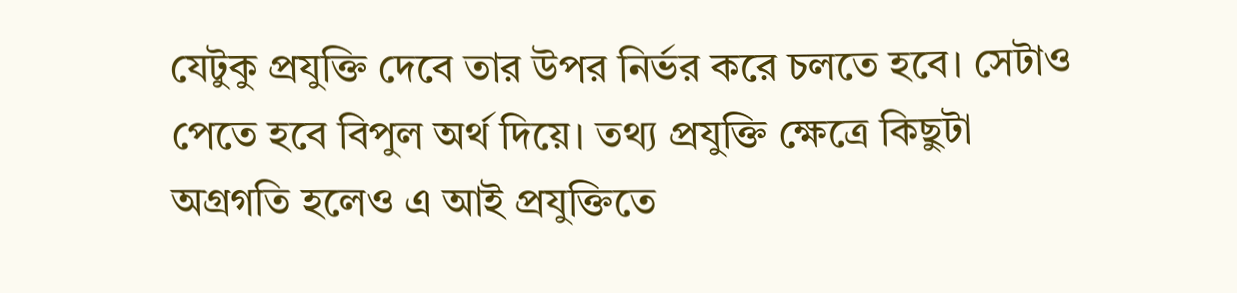যেটুকু প্রযুক্তি দেবে তার উপর নির্ভর করে চলতে হবে। সেটাও পেতে হবে বিপুল অর্থ দিয়ে। তথ্য প্রযুক্তি ক্ষেত্রে কিছুটা অগ্রগতি হলেও এ আই প্রযুক্তিতে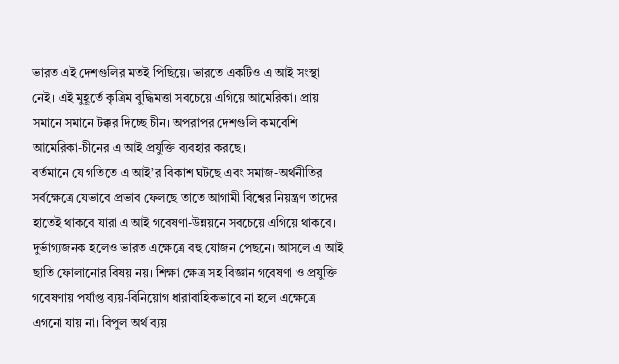ভারত এই দেশগুলির মতই পিছিয়ে। ভারতে একটিও এ আই সংস্থা নেই। এই মুহূর্তে কৃত্রিম বুদ্ধিমত্তা সবচেয়ে এগিয়ে আমেরিকা। প্রায় সমানে সমানে টক্কর দিচ্ছে চীন। অপরাপর দেশগুলি কমবেশি আমেরিকা-চীনের এ আই প্রযুক্তি ব্যবহার করছে।
বর্তমানে যে গতিতে এ আই’র বিকাশ ঘটছে এবং সমাজ-অর্থনীতির সর্বক্ষেত্রে যেভাবে প্রভাব ফেলছে তাতে আগামী বিশ্বের নিয়ন্ত্রণ তাদের হাতেই থাকবে যারা এ আই গবেষণা-উন্নয়নে সবচেয়ে এগিয়ে থাকবে। দুর্ভাগ্যজনক হলেও ভারত এক্ষেত্রে বহু যোজন পেছনে। আসলে এ আই ছাতি ফোলানোর বিষয় নয়। শিক্ষা ক্ষেত্র সহ বিজ্ঞান গবেষণা ও প্রযুক্তি গবেষণায় পর্যাপ্ত ব্যয়-বিনিয়োগ ধারাবাহিকভাবে না হলে এক্ষেত্রে এগনো যায় না। বিপুল অর্থ ব্যয়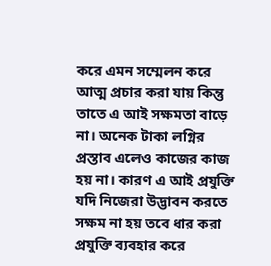করে এমন সম্মেলন করে আত্ম প্রচার করা যায় কিন্তু তাতে এ আই সক্ষমতা বাড়ে না। অনেক টাকা লগ্নির প্রস্তাব এলেও কাজের কাজ হয় না। কারণ এ আই প্রযুক্তি যদি নিজেরা উদ্ভাবন করতে সক্ষম না হয় তবে ধার করা প্রযুক্তি ব্যবহার করে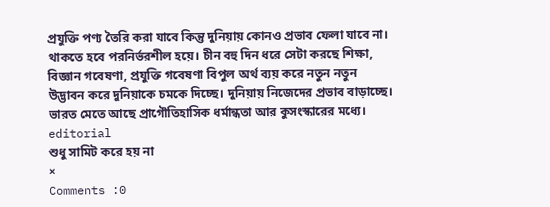প্রযুক্তি পণ্য তৈরি করা যাবে কিন্তু দুনিয়ায় কোনও প্রভাব ফেলা যাবে না। থাকতে হবে পরনির্ভরশীল হয়ে। চীন বহু দিন ধরে সেটা করছে শিক্ষা, বিজ্ঞান গবেষণা, প্রযুক্তি গবেষণা বিপুল অর্থ ব্যয় করে নতুন নতুন উদ্ভাবন করে দুনিয়াকে চমকে দিচ্ছে। দুনিয়ায় নিজেদের প্রভাব বাড়াচ্ছে। ভারত মেতে আছে প্রাগৌতিহাসিক ধর্মান্ধতা আর কুসংস্কারের মধ্যে।
editorial
শুধু সামিট করে হয় না
×
Comments :0